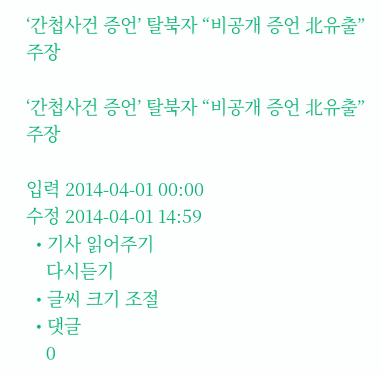‘간첩사건 증언’ 탈북자 “비공개 증언 北유출” 주장

‘간첩사건 증언’ 탈북자 “비공개 증언 北유출” 주장

입력 2014-04-01 00:00
수정 2014-04-01 14:59
  • 기사 읽어주기
    다시듣기
  • 글씨 크기 조절
  • 댓글
    0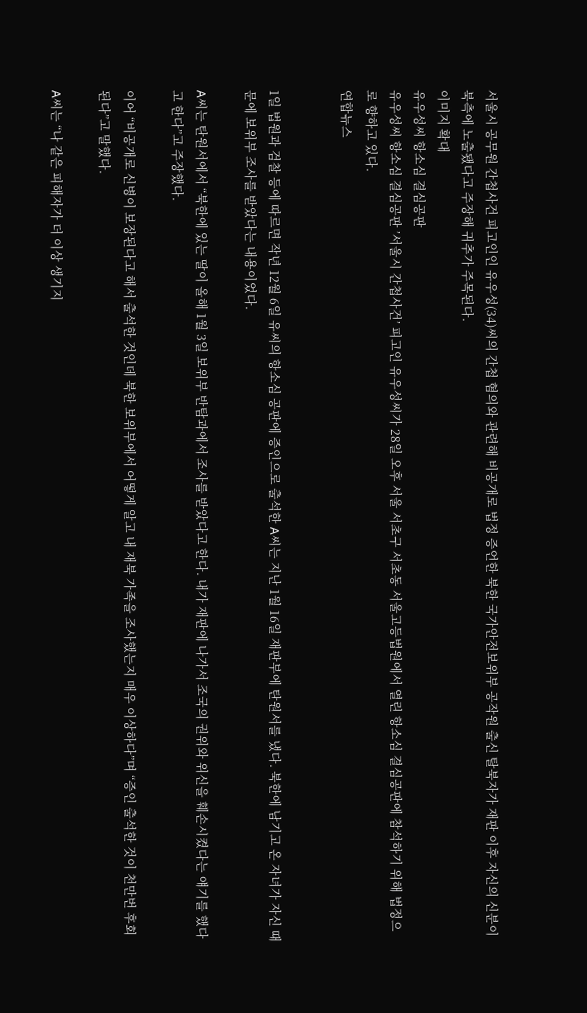서울시 공무원 간첩사건 피고인인 유우성(34)씨의 간첩 혐의와 관련해 비공개로 법정 증언한 북한 국가안전보위부 공작원 출신 탈북자가 재판 이후 자신의 신분이 북측에 노출됐다고 주장해 귀추가 주목된다.
이미지 확대
유우성씨 항소심 결심공판
유우성씨 항소심 결심공판 ’서울시 간첩사건’ 피고인 유우성씨가 28일 오후 서울 서초구 서초동 서울고등법원에서 열린 항소심 결심공판에 참석하기 위해 법정으로 향하고 있다.
연합뉴스


1일 법원과 검찰 등에 따르면 작년 12월 6일 유씨의 항소심 공판에 증인으로 출석한 A씨는 지난 1월 16일 재판부에 탄원서를 냈다. 북한에 남기고 온 자녀가 자신 때문에 보위부 조사를 받았다는 내용이었다.

A씨는 탄원서에서 “북한에 있는 딸이 올해 1월 3일 보위부 반탐과에서 조사를 받았다고 한다. 내가 재판에 나가서 조국의 권위와 위신을 훼손시켰다는 얘기를 했다고 한다”고 주장했다.

이어 “비공개로 신병이 보장된다고 해서 출석한 것인데 북한 보위부에서 어떻게 알고 내 재북 가족을 조사했는지 매우 이상하다”며 “증인 출석한 것이 천만번 후회된다”고 말했다.

A씨는 “나 같은 피해자가 더 이상 생기지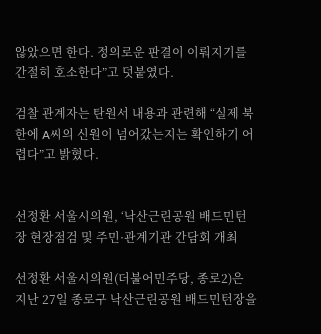않았으면 한다. 정의로운 판결이 이뤄지기를 간절히 호소한다”고 덧붙였다.

검찰 관계자는 탄원서 내용과 관련해 “실제 북한에 A씨의 신원이 넘어갔는지는 확인하기 어렵다”고 밝혔다.


선정환 서울시의원, ‘낙산근린공원 배드민턴장 현장점검 및 주민·관계기관 간담회 개최

선정환 서울시의원(더불어민주당, 종로2)은 지난 27일 종로구 낙산근린공원 배드민턴장을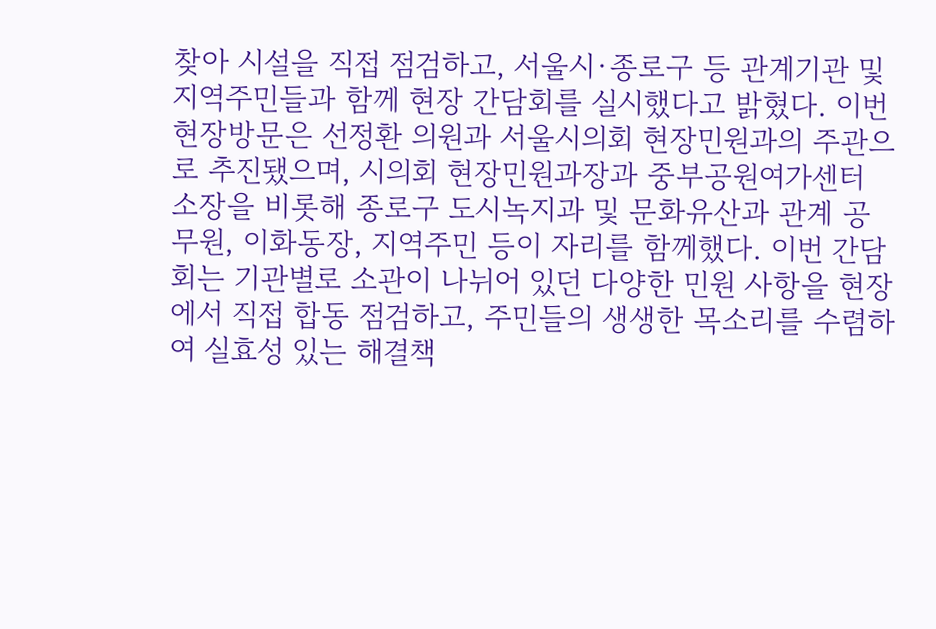찾아 시설을 직접 점검하고, 서울시·종로구 등 관계기관 및 지역주민들과 함께 현장 간담회를 실시했다고 밝혔다. 이번 현장방문은 선정환 의원과 서울시의회 현장민원과의 주관으로 추진됐으며, 시의회 현장민원과장과 중부공원여가센터 소장을 비롯해 종로구 도시녹지과 및 문화유산과 관계 공무원, 이화동장, 지역주민 등이 자리를 함께했다. 이번 간담회는 기관별로 소관이 나뉘어 있던 다양한 민원 사항을 현장에서 직접 합동 점검하고, 주민들의 생생한 목소리를 수렴하여 실효성 있는 해결책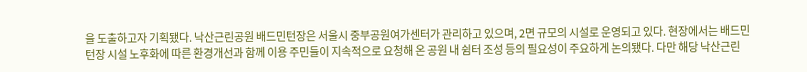을 도출하고자 기획됐다. 낙산근린공원 배드민턴장은 서울시 중부공원여가센터가 관리하고 있으며, 2면 규모의 시설로 운영되고 있다. 현장에서는 배드민턴장 시설 노후화에 따른 환경개선과 함께 이용 주민들이 지속적으로 요청해 온 공원 내 쉼터 조성 등의 필요성이 주요하게 논의됐다. 다만 해당 낙산근린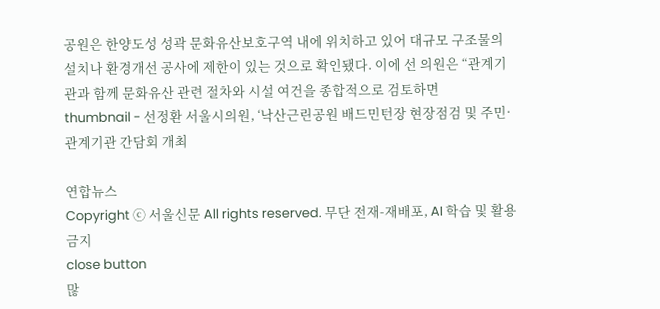공원은 한양도성 성곽 문화유산보호구역 내에 위치하고 있어 대규모 구조물의 설치나 환경개선 공사에 제한이 있는 것으로 확인됐다. 이에 선 의원은 “관계기관과 함께 문화유산 관련 절차와 시설 여건을 종합적으로 검토하면
thumbnail - 선정환 서울시의원, ‘낙산근린공원 배드민턴장 현장점검 및 주민·관계기관 간담회 개최

연합뉴스
Copyright ⓒ 서울신문 All rights reserved. 무단 전재-재배포, AI 학습 및 활용 금지
close button
많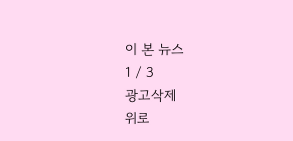이 본 뉴스
1 / 3
광고삭제
위로